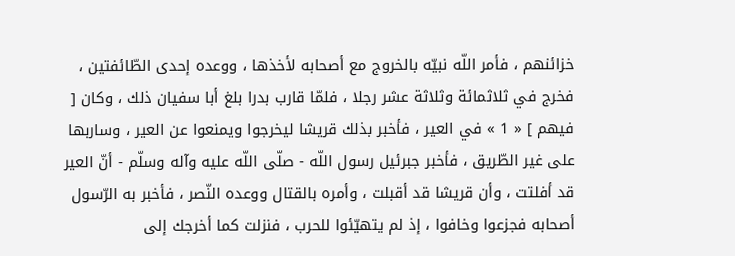خزائنهم ، فأمر اللّه نبيّه بالخروج مع أصحابه لأخذها ، ووعده إحدى الطّائفتين ، فخرج في ثلاثمائة وثلاثة عشر رجلا ، فلمّا قارب بدرا بلغ أبا سفيان ذلك ، وكان [ فيهم ] « 1 » في العير ، فأخبر بذلك قريشا ليخرجوا ويمنعوا عن العير ، وساربها على غير الطّريق ، فأخبر جبرئيل رسول اللّه - صلّى اللّه عليه وآله وسلّم - أنّ العير قد أفلتت ، وأن قريشا قد أقبلت ، وأمره بالقتال ووعده النّصر ، فأخبر به الرّسول أصحابه فجزعوا وخافوا ، إذ لم يتهيّئوا للحرب ، فنزلت كما أخرجك إلى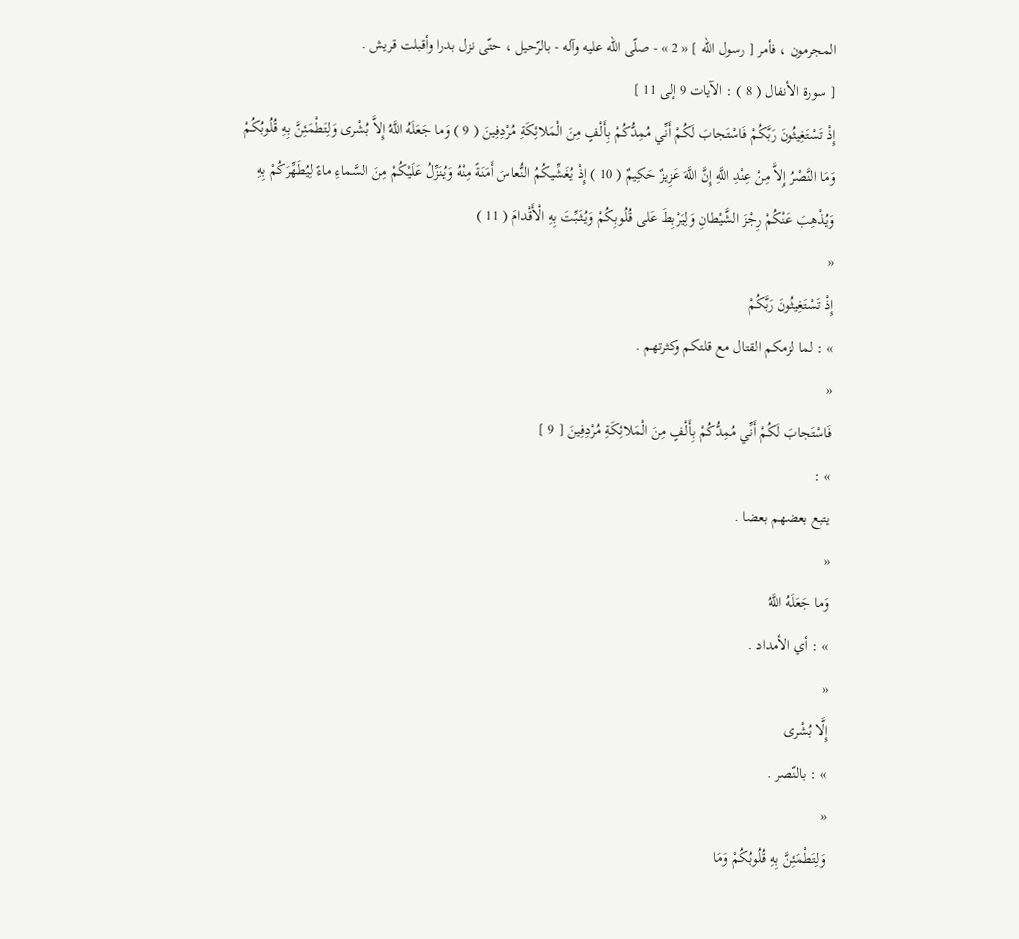المجرمون ، فأمر [ رسول اللّه ] « 2 » - صلّى اللّه عليه وآله - بالرّحيل ، حتّى نزل بدرا وأقبلت قريش .
[ سورة الأنفال ( 8 ) : الآيات 9 إلى 11 ]
إِذْ تَسْتَغِيثُونَ رَبَّكُمْ فَاسْتَجابَ لَكُمْ أَنِّي مُمِدُّكُمْ بِأَلْفٍ مِنَ الْمَلائِكَةِ مُرْدِفِينَ ( 9 ) وَما جَعَلَهُ اللَّهُ إِلاَّ بُشْرى وَلِتَطْمَئِنَّ بِهِ قُلُوبُكُمْ وَمَا النَّصْرُ إِلاَّ مِنْ عِنْدِ اللَّهِ إِنَّ اللَّهَ عَزِيزٌ حَكِيمٌ ( 10 ) إِذْ يُغَشِّيكُمُ النُّعاسَ أَمَنَةً مِنْهُ وَيُنَزِّلُ عَلَيْكُمْ مِنَ السَّماءِ ماءً لِيُطَهِّرَكُمْ بِهِ وَيُذْهِبَ عَنْكُمْ رِجْزَ الشَّيْطانِ وَلِيَرْبِطَ عَلى قُلُوبِكُمْ وَيُثَبِّتَ بِهِ الْأَقْدامَ ( 11 )
«
إِذْ تَسْتَغِيثُونَ رَبَّكُمْ
» : لما لزمكم القتال مع قلتكم وكثرتهم .
«
فَاسْتَجابَ لَكُمْ أَنِّي مُمِدُّكُمْ بِأَلْفٍ مِنَ الْمَلائِكَةِ مُرْدِفِينَ [ 9 ]
» :
يتبع بعضهم بعضا .
«
وَما جَعَلَهُ اللَّهُ
» : أي الأمداد .
«
إِلَّا بُشْرى
» : بالنّصر .
«
وَلِتَطْمَئِنَّ بِهِ قُلُوبُكُمْ وَمَا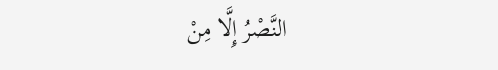النَّصْرُ إِلَّا مِنْ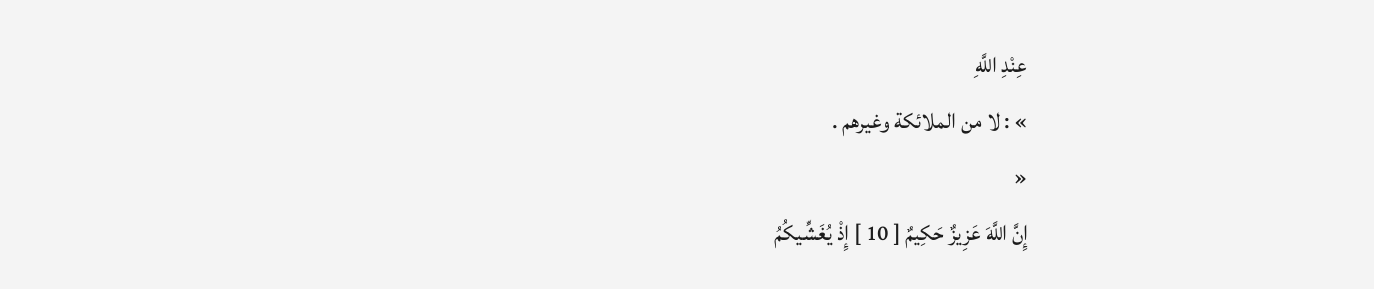عِنْدِ اللَّهِ
» : لا من الملائكة وغيرهم .
«
إِنَّ اللَّهَ عَزِيزٌ حَكِيمٌ [ 10 ] إِذْ يُغَشِّيكُمُ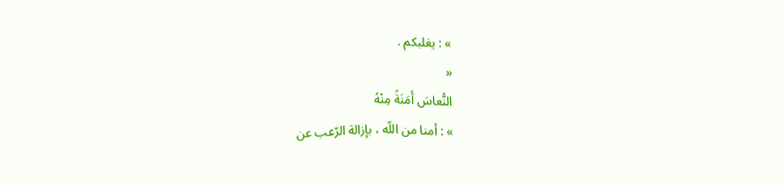» : يغلبكم .
«
النُّعاسَ أَمَنَةً مِنْهُ
» : أمنا من اللّه ، بإزالة الرّعب عن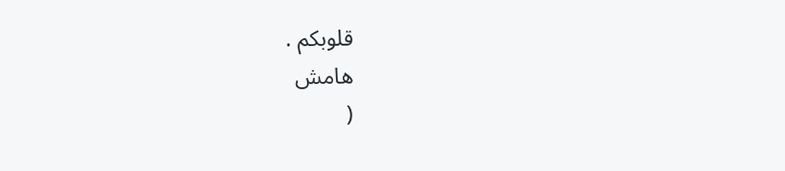قلوبكم .
هامش
(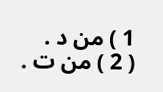1 ) من د .
( 2 ) من ت .